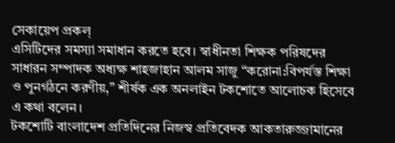সেকায়েপ প্রকল্
এসিটিদের সমস্যা সমাধান করতে হবে। স্বাধীনতা শিক্ষক পরিষদের সাধারন সম্পাদক অধ্যক্ষ শাহজাহান আলম সাজু “করোনা:বিপর্যস্ত শিক্ষা ও পুনর্গঠনে করণীয়,” শীর্ষক এক অনলাইন টকশোতে আলোচক হিসেবে এ কথা বলেন।
টকশোটি বাংলাদেশ প্রতিদিনের নিজস্ব প্রতিবেদক আকতারুজ্জামানের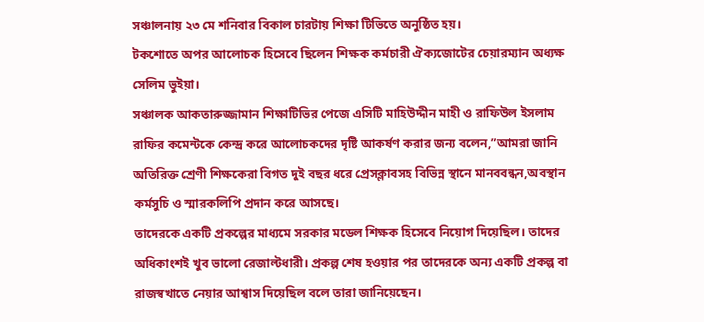সঞ্চালনায় ২৩ মে শনিবার বিকাল চারটায় শিক্ষা টিভিতে অনুষ্ঠিত হয়।
টকশোতে অপর আলোচক হিসেবে ছিলেন শিক্ষক কর্মচারী ঐক্যজোটের চেয়ারম্যান অধ্যক্ষ সেলিম ভুইয়া।
সঞ্চালক আকতারুজ্জামান শিক্ষাটিভির পেজে এসিটি মাহিউদ্দীন মাহী ও রাফিউল ইসলাম রাফির কমেন্টকে কেন্দ্র করে আলোচকদের দৃষ্টি আকর্ষণ করার জন্য বলেন,”আমরা জানি অতিরিক্ত শ্রেণী শিক্ষকেরা বিগত দুই বছর ধরে প্রেসক্লাবসহ বিভিন্ন স্থানে মানববন্ধন,অবস্থান কর্মসুচি ও স্মারকলিপি প্রদান করে আসছে।
তাদেরকে একটি প্রকল্পের মাধ্যমে সরকার মডেল শিক্ষক হিসেবে নিয়োগ দিয়েছিল। তাদের অধিকাংশই খুব ভালো রেজাল্টধারী। প্রকল্প শেষ হওয়ার পর তাদেরকে অন্য একটি প্রকল্প বা রাজস্বখাতে নেয়ার আশ্বাস দিয়েছিল বলে তারা জানিয়েছেন।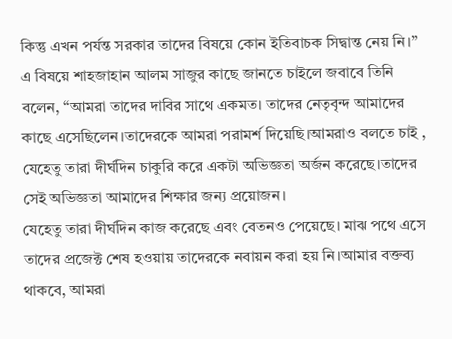কিন্তু এখন পর্যন্ত সরকার তাদের বিষয়ে কোন ইতিবাচক সিদ্বান্ত নেয় নি।”
এ বিষয়ে শাহজাহান আলম সাজুর কাছে জানতে চাইলে জবাবে তিনি বলেন, “আমরা তাদের দাবির সাথে একমত। তাদের নেতৃবৃন্দ আমাদের কাছে এসেছিলেন।তাদেরকে আমরা পরামর্শ দিয়েছি।আমরাও বলতে চাই , যেহেতু তারা দীর্ঘদিন চাকুরি করে একটা অভিজ্ঞতা অর্জন করেছে।তাদের সেই অভিজ্ঞতা আমাদের শিক্ষার জন্য প্রয়োজন।
যেহেতু তারা দীর্ঘদিন কাজ করেছে এবং বেতনও পেয়েছে। মাঝ পথে এসে তাদের প্রজেক্ট শেষ হওয়ায় তাদেরকে নবায়ন করা হয় নি।আমার বক্তব্য থাকবে, আমরা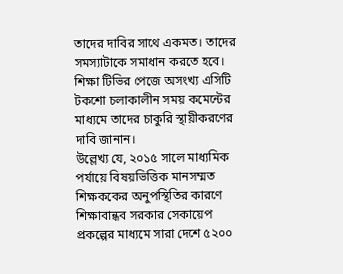তাদের দাবির সাথে একমত। তাদের সমস্যাটাকে সমাধান করতে হবে।
শিক্ষা টিভির পেজে অসংখ্য এসিটি টকশো চলাকালীন সময় কমেন্টের মাধ্যমে তাদের চাকুরি স্থায়ীকরণের দাবি জানান।
উল্লেখ্য যে, ২০১৫ সালে মাধ্যমিক পর্যায়ে বিষয়ভিত্তিক মানসম্মত শিক্ষককের অনুপস্থিতির কারণে শিক্ষাবান্ধব সরকার সেকায়েপ প্রকল্পের মাধ্যমে সারা দেশে ৫২০০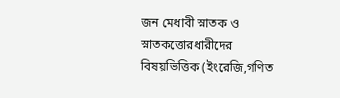জন মেধাবী স্নাতক ও স্নাতকত্তোরধারীদের বিষয়ভিত্তিক (ইংরেজি,গণিত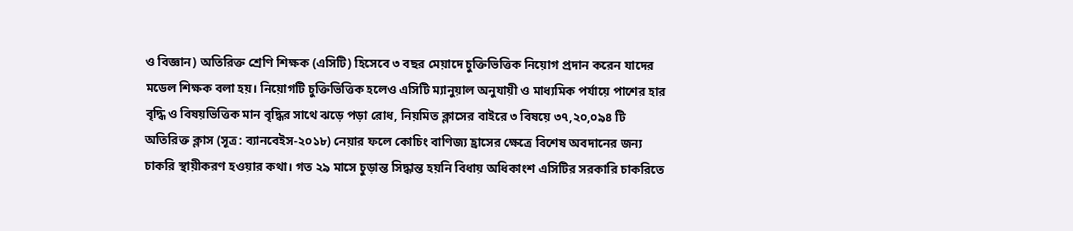ও বিজ্ঞান) অতিরিক্ত শ্রেণি শিক্ষক (এসিটি) হিসেবে ৩ বছর মেয়াদে চুক্তিভিত্তিক নিয়োগ প্রদান করেন যাদের মডেল শিক্ষক বলা হয়। নিয়োগটি চুক্তিভিত্তিক হলেও এসিটি ম্যানুয়াল অনুযায়ী ও মাধ্যমিক পর্যায়ে পাশের হার বৃদ্ধি ও বিষয়ভিত্তিক মান বৃদ্ধির সাথে ঝড়ে পড়া রোধ, নিয়মিত ক্লাসের বাইরে ৩ বিষয়ে ৩৭,২০,০৯৪ টি অতিরিক্ত ক্লাস (সূত্র: ব্যানবেইস-২০১৮) নেয়ার ফলে কোচিং বাণিজ্য হ্রাসের ক্ষেত্রে বিশেষ অবদানের জন্য চাকরি স্থায়ীকরণ হওয়ার কথা। গত ২৯ মাসে চুড়ান্ত সিদ্ধান্ত হয়নি বিধায় অধিকাংশ এসিটির সরকারি চাকরিতে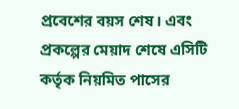প্রবেশের বয়স শেষ। এবং প্রকল্পের মেয়াদ শেষে এসিটি কর্তৃক নিয়মিত পাসের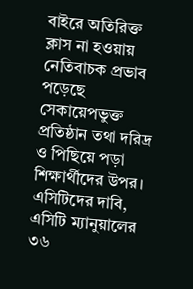বাইরে অতিরিক্ত ক্লাস না হওয়ায় নেতিবাচক প্রভাব পড়েছে সেকায়েপভুক্ত প্রতিষ্ঠান তথা দরিদ্র ও পিছিয়ে পড়া শিক্ষার্থীদের উপর। এসিটিদের দাবি, এসিটি ম্যানুয়ালের ৩৬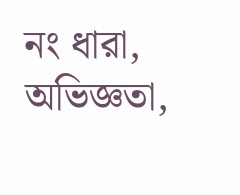নং ধারা, অভিজ্ঞতা,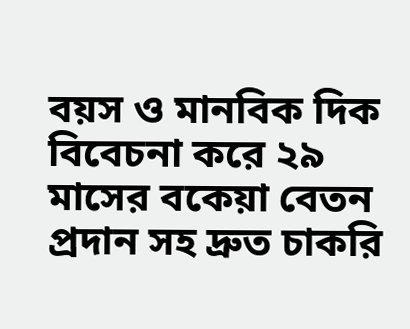বয়স ও মানবিক দিক বিবেচনা করে ২৯ মাসের বকেয়া বেতন প্রদান সহ দ্রুত চাকরি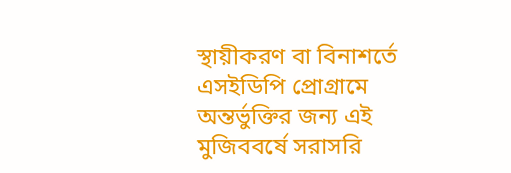স্থায়ীকরণ বা বিনাশর্তে এসইডিপি প্রোগ্রামে অন্তর্ভুক্তির জন্য এই মুজিববর্ষে সরাসরি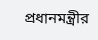প্রধানমন্ত্রীর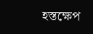হস্তক্ষেপ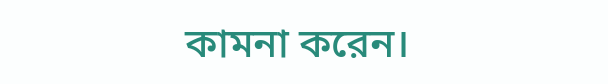কামনা করেন।